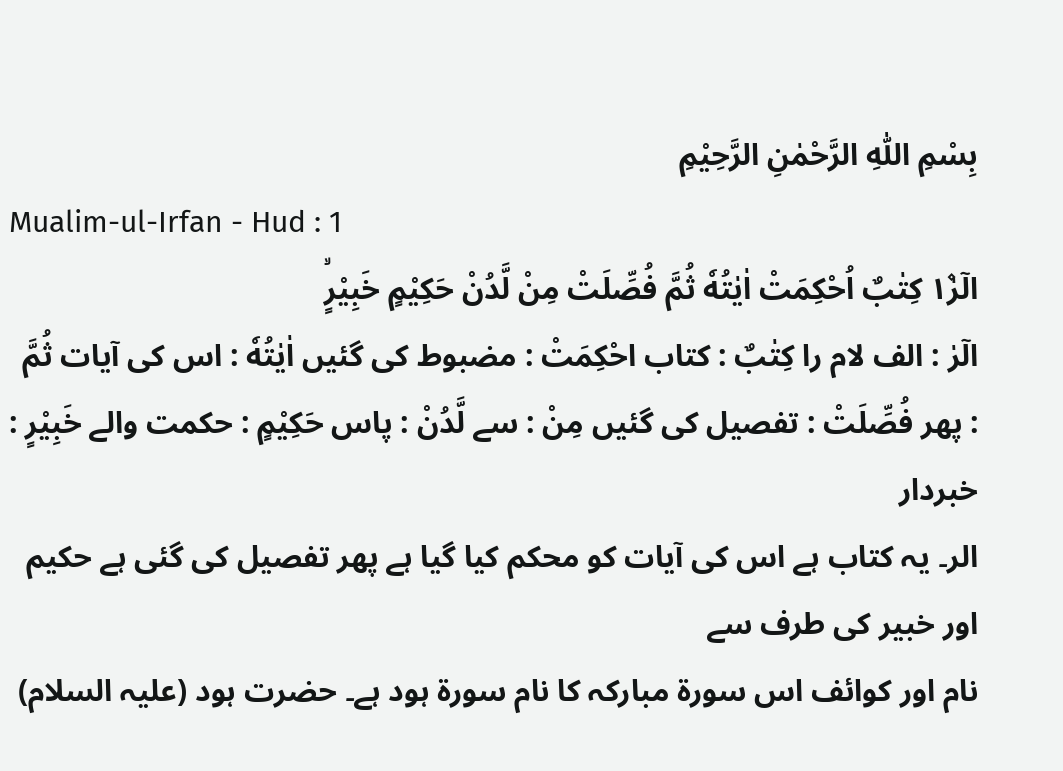بِسْمِ اللّٰهِ الرَّحْمٰنِ الرَّحِيْمِ
Mualim-ul-Irfan - Hud : 1
الٓرٰ١۫ كِتٰبٌ اُحْكِمَتْ اٰیٰتُهٗ ثُمَّ فُصِّلَتْ مِنْ لَّدُنْ حَكِیْمٍ خَبِیْرٍۙ
الٓرٰ : الف لام را كِتٰبٌ : کتاب احْكِمَتْ : مضبوط کی گئیں اٰيٰتُهٗ : اس کی آیات ثُمَّ : پھر فُصِّلَتْ : تفصیل کی گئیں مِنْ : سے لَّدُنْ : پاس حَكِيْمٍ : حکمت والے خَبِيْرٍ : خبردار
الر۔ یہ کتاب ہے اس کی آیات کو محکم کیا گیا ہے پھر تفصیل کی گئی ہے حکیم اور خبیر کی طرف سے
نام اور کوائف اس سورة مبارکہ کا نام سورة ہود ہے۔ حضرت ہود (علیہ السلام)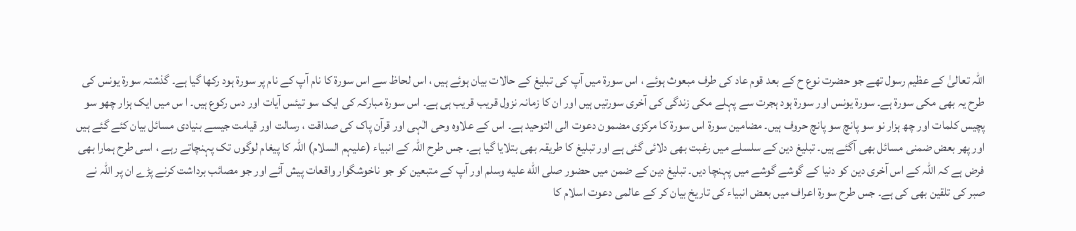اللہ تعالیٰ کے عظیم رسول تھے جو حضرت نوع ح کے بعد قوم عاد کی طرف مبعوث ہوئے ، اس سورة میں آپ کی تبلیغ کے حالات بیان ہوئے ہیں ، اس لحاظ سے اس سورة کا نام آپ کے نام پر سورة ہود رکھا گیا ہے۔ گذشتہ سورة یونس کی طرح یہ بھی مکی سورة ہے۔ سورة یونس اور سورة ہود ہجرت سے پہلے مکی زندگی کی آخری سورتیں ہیں اور ان کا زمانہ نزول قریب قریب ہی ہے۔ اس سورة مبارکہ کی ایک سو تیئس آیات اور دس رکوع ہیں۔ ا س میں ایک ہزار چھو سو پچیس کلمات اور چھ ہزار نو سو پانچ سو پانچ حروف ہیں۔ مضامین سورة اس سورة کا مرکزی مضمون دعوت الی التوحید ہے۔ اس کے علاوہ وحی الٰہی اور قرآن پاک کی صداقت ، رسالت اور قیامت جیسے بنیادی مسائل بیان کئے گئے ہیں اور پھر بعض ضمنی مسائل بھی آگئے ہیں۔ تبلیغ دین کے سلسلے میں رغبت بھی دلائی گئی ہے اور تبلیغ کا طریقہ بھی بتلایا گیا ہے۔ جس طرح اللہ کے انبیاء (علیہم السلام) اللہ کا پیغام لوگوں تک پہنچاتے رہے ، اسی طرح ہمارا بھی فرض ہے کہ اللہ کے اس آخری دین کو دنیا کے گوشے گوشے میں پہنچا دیں۔ تبلیغ دین کے ضمن میں حضور صلى الله عليه وسلم اور آپ کے متبعین کو جو ناخوشگوار واقعات پیش آئے اور جو مصائب برداشت کرنے پڑے ان پر اللہ نے صبر کی تلقین بھی کی ہے۔ جس طرح سورة اعراف میں بعض انبیاء کی تاریخ بیان کر کے عالمی دعوت اسلام کا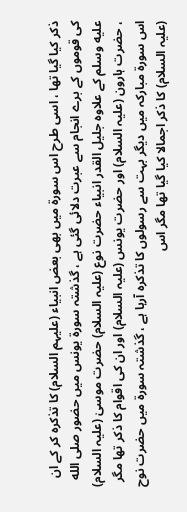ذکر کیا گیا تھا ، اسی طرح اس سورة میں بھی بعض انبیاء (علیہم السلام) کا تذکرہ کر کے ان کی قوموں کے برے انجام سے عبرت دلائی گئی ہے ، گذشتہ سورة یونس میں حضور صلى الله عليه وسلم کے علاوہ جلیل القدر انبیاء حضرت نوع (علیہ السلام) حضرت موسیٰ (علیہ السلام) ، حضرت ہارون (علیہ السلام) اور حضرت یونس (علیہ السلام) اور ان کی اقوام کا ذکر تھا مگر اس سورة مبارکہ میں دیگر بہت سے رسولوں کا تذکرہ آرہا ہے ، گذشتہ سورة میں حضرت نوح (علیہ السلام) کا ذکر اجمالا کیا گیا تھا مگر اس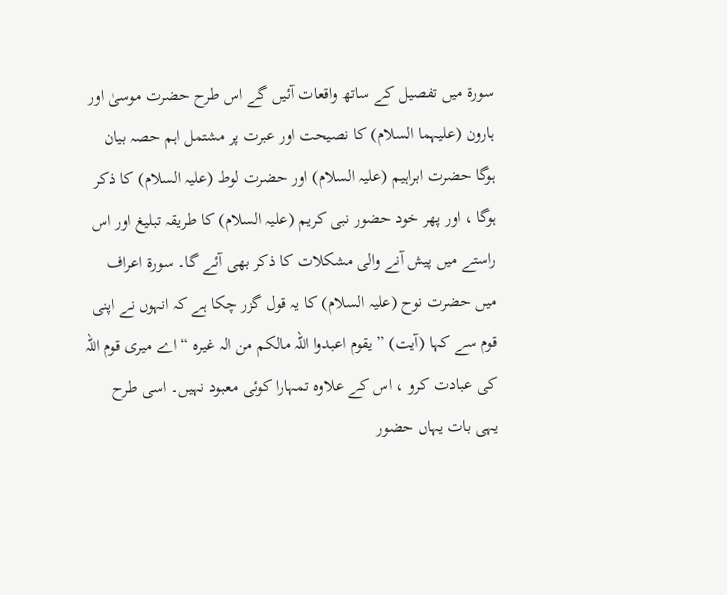سورة میں تفصیل کے ساتھ واقعات آئیں گے اس طرح حضرت موسیٰ اور ہارون (علیہما السلام) کا نصیحت اور عبرت پر مشتمل اہم حصہ بیان ہوگا حضرت ابراہیم (علیہ السلام) اور حضرت لوط (علیہ السلام) کا ذکر ہوگا ، اور پھر خود حضور نبی کریم (علیہ السلام) کا طریقہ تبلیغ اور اس راستے میں پیش آنے والی مشکلات کا ذکر بھی آئے گا۔ سورۃ اعراف میں حضرت نوح (علیہ السلام) کا یہ قول گزر چکا ہے کہ انہوں نے اپنی قوم سے کہا (آیت) ” یقوم اعبدوا اللہ مالکم من الہ غیرہ “ اے میری قوم اللہ کی عبادت کرو ، اس کے علاوہ تمہارا کوئی معبود نہیں۔ اسی طرح یہی بات یہاں حضور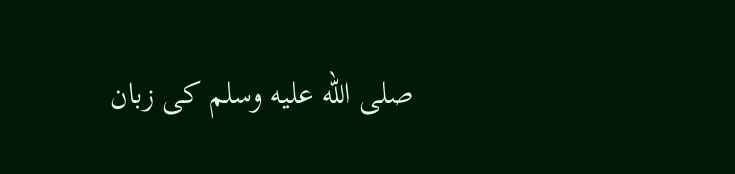صلى الله عليه وسلم کی زبان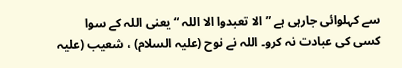سے کہلوائی جارہی ہے ” الا تعبدوا الا اللہ “ یعنی اللہ کے سوا کسی کی عبادت نہ کرو۔ اللہ نے نوح (علیہ السلام) ، شعیب (علیہ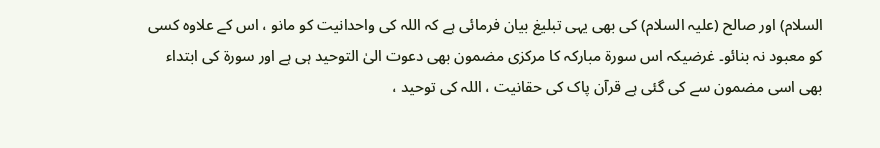السلام) اور صالح (علیہ السلام) کی بھی یہی تبلیغ بیان فرمائی ہے کہ اللہ کی واحدانیت کو مانو ، اس کے علاوہ کسی کو معبود نہ بنائو۔ غرضیکہ اس سورة مبارکہ کا مرکزی مضمون بھی دعوت الیٰ التوحید ہی ہے اور سورة کی ابتداء بھی اسی مضمون سے کی گئی ہے قرآن پاک کی حقانیت ، اللہ کی توحید ،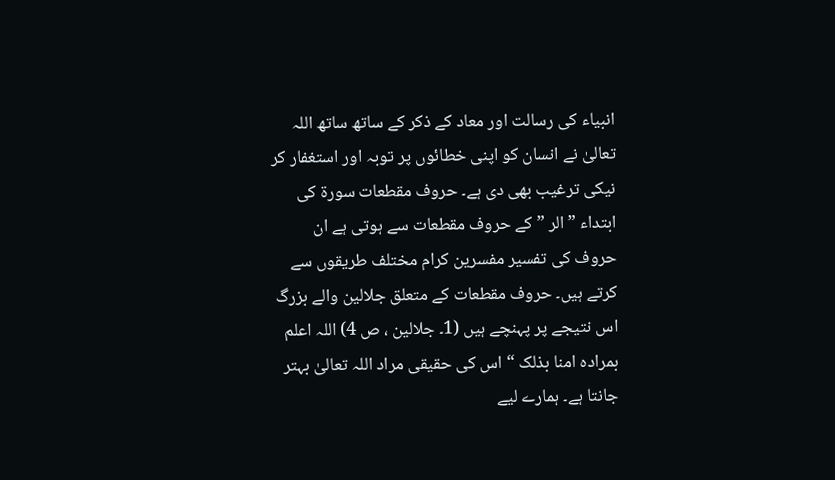انبیاء کی رسالت اور معاد کے ذکر کے ساتھ ساتھ اللہ تعالیٰ نے انسان کو اپنی خطائوں پر توبہ اور استغفار کر نیکی ترغیب بھی دی ہے۔ حروف مقطعات سورۃ کی ابتداء ” الر ” کے حروف مقطعات سے ہوتی ہے ان حروف کی تفسیر مفسرین کرام مختلف طریقوں سے کرتے ہیں۔ حروف مقطعات کے متعلق جلالین والے بزرگ اس نتیجے پر پہنچے ہیں (1۔ جلالین ، ص 4) اللہ اعلم بمرادہ امنا بذلک “ اس کی حقیقی مراد اللہ تعالیٰ بہتر جانتا ہے۔ ہمارے لیے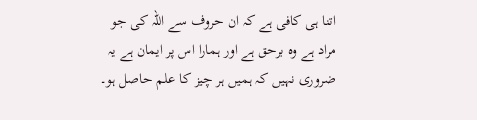اتنا ہی کافی ہے کہ ان حروف سے اللہ کی جو مراد ہے وہ برحق ہے اور ہمارا اس پر ایمان ہے یہ ضروری نہیں کہ ہمیں ہر چیز کا علم حاصل ہو۔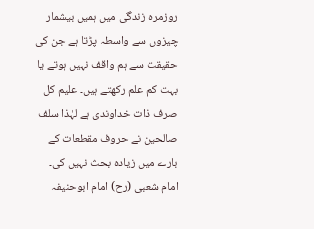روزمرہ زندگی میں ہمیں بیشمار چیزوں سے واسطہ پڑتا ہے جن کی حقیقت سے ہم واقف نہیں ہوتے یا بہت کم علم رکھتے ہیں۔ علیم کل صرف ذات خداوندی ہے لہٰذا سلف صالحین نے حروف مقطعات کے بارے میں زیادہ بحث نہیں کی۔ امام شعبی (رح) امام ابوحنیفہ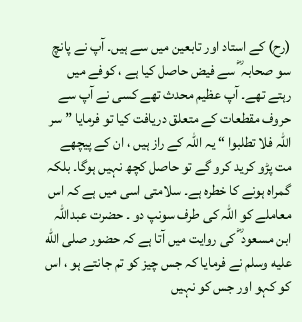(رح) کے استاد اور تابعین میں سے ہیں۔ آپ نے پانچ سو صحابہ ؓ سے فیض حاصل کیا ہے ، کوفے میں رہتے تھے۔ آپ عظیم محدث تھے کسی نے آپ سے حروف مقطعات کے متعلق دریافت کیا تو فرمایا ” سر اللہ فلا تطلبوا “ یہ اللہ کے راز ہیں ، ان کے پیچھے مت پڑو کرید کرو گے تو حاصل کچھ نہیں ہوگا۔ بلکہ گمراہ ہونے کا خطرہ ہے۔ سلامتی اسی میں ہے کہ اس معاملے کو اللہ کی طرف سونپ دو ۔ حضرت عبداللہ ابن مسعود ؓ کی روایت میں آتا ہے کہ حضور صلى الله عليه وسلم نے فرمایا کہ جس چیز کو تم جانتے ہو ، اس کو کہو اور جس کو نہیں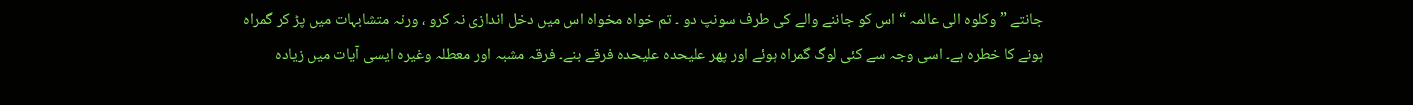جانتے ” وکلوہ الی عالمہ “ اس کو جاننے والے کی طرف سونپ دو ۔ تم خواہ مخواہ اس میں دخل اندازی نہ کرو ، ورنہ متشابہات میں پڑ کر گمراہ ہونے کا خطرہ ہے۔ اسی وجہ سے کئی لوگ گمراہ ہوئے اور پھر علیحدہ علیحدہ فرقے بنے۔ فرقہ مشبہ اور معطلہ وغیرہ ایسی آیات میں زیادہ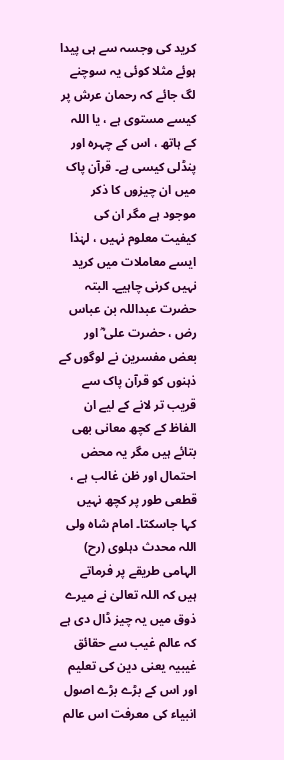کرید کی وجسہ سے ہی پیدا ہوئے مثلا کوئی یہ سوچنے لگ جائے کہ رحمان عرش پر کیسے مستوی ہے ، یا اللہ کے ہاتھ ، اس کے چہرہ اور پنڈلی کیسی ہے۔ قرآن پاک میں ان چیزوں کا ذکر موجود ہے مگر ان کی کیفیت معلوم نہیں ، لہٰذا ایسے معاملات میں کرید نہیں کرنی چاہیے۔ البتہ حضرت عبداللہ بن عباس رض ، حضرت علی ؓ اور بعض مفسرین نے لوگوں کے ذہنوں کو قرآن پاک سے قریب تر لانے کے لیے ان الفاظ کے کچھ معانی بھی بتائے ہیں مگر یہ محض احتمال اور ظن غالب ہے ، قطعی طور پر کچھ نہیں کہا جاسکتا۔ امام شاہ ولی اللہ محدث دہلوی (رح) الہامی طریقے پر فرماتے ہیں کہ اللہ تعالیٰ نے میرے ذوق میں یہ چیز ڈال دی ہے کہ عالم غیب سے حقائق غیبیہ یعنی دین کی تعلیم اور اس کے بڑے بڑے اصول انبیاء کی معرفت اس عالم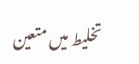تخلیط میں متعین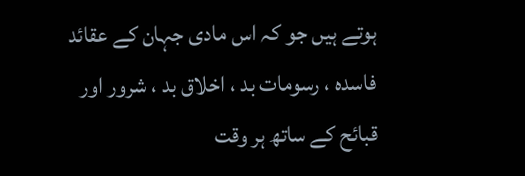ہوتے ہیں جو کہ اس مادی جہان کے عقائد فاسدہ ، رسومات بد ، اخلاق بد ، شرور اور قبائح کے ساتھ ہر وقت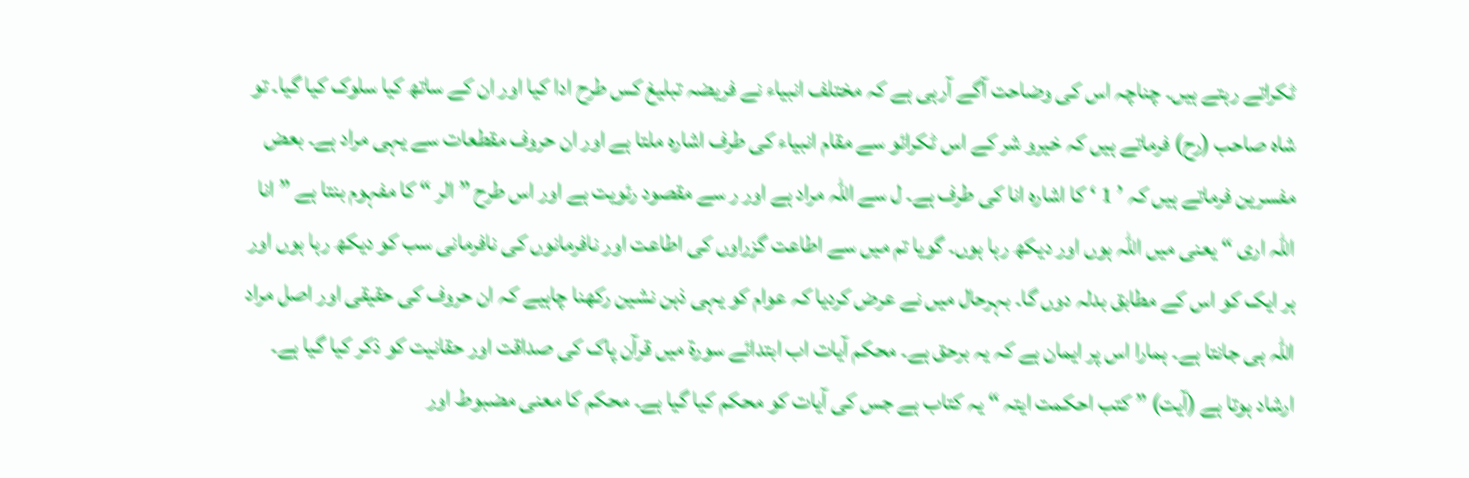ٹکراتے رہتے ہیں۔ چناچہ اس کی وضاحت آگے آرہی ہے کہ مختلف انبیاء نے فریضہ تبلیغ کس طرح ادا کیا اور ان کے ساتھ کیا سلوک کیا گیا۔ تو شاہ صاحب (رح) فرماتے ہیں کہ خیرو شر کے اس ٹکرائو سے مقام انبیاء کی طرف اشارہ ملتا ہے اور ان حروف مقطعات سے یہی مراد ہے۔ بعض مفسرین فرماتے ہیں کہ ’ 1 ‘ کا اشارہ انا کی طرف ہے۔ ل سے اللہ مراد ہے اور ر سے مقصود رئویت ہے اور اس طرح ” الر “ کا مفہوم بنتا ہے ” انا اللہ اری “ یعنی میں اللہ ہوں اور دیکھ رہا ہوں۔ گویا تم میں سے اطاعت گزراوں کی اطاعت اور نافرمانوں کی نافرمانی سب کو دیکھ رہا ہوں اور ہر ایک کو اس کے مطابق بدلہ دوں گا۔ بہرحال میں نے عرض کردیا کہ عوام کو یہی ذہن نشین رکھنا چاہیے کہ ان حروف کی حقیقی اور اصل مراد اللہ ہی جانتا ہے۔ ہمارا اس پر ایمان ہے کہ یہ برحق ہے۔ محکم آیات اب ابتدائے سورة میں قرآن پاک کی صداقت اور حقانیت کو ذکر کیا گیا ہے۔ ارشاد ہوتا ہے (آیت) ” کتب احکمت ایتہ “ یہ کتاب ہے جس کی آیات کو محکم کیا گیا ہے۔ محکم کا معنی مضبوط اور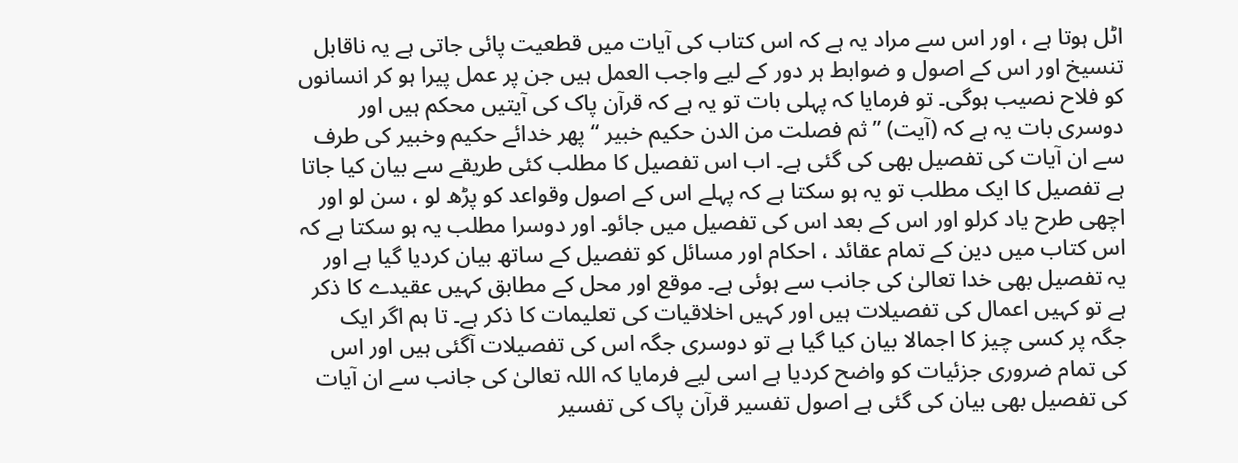اٹل ہوتا ہے ، اور اس سے مراد یہ ہے کہ اس کتاب کی آیات میں قطعیت پائی جاتی ہے یہ ناقابل تنسیخ اور اس کے اصول و ضوابط ہر دور کے لیے واجب العمل ہیں جن پر عمل پیرا ہو کر انسانوں کو فلاح نصیب ہوگی۔ تو فرمایا کہ پہلی بات تو یہ ہے کہ قرآن پاک کی آیتیں محکم ہیں اور دوسری بات یہ ہے کہ (آیت) ” ثم فصلت من الدن حکیم خبیر “ پھر خدائے حکیم وخبیر کی طرف سے ان آیات کی تفصیل بھی کی گئی ہے۔ اب اس تفصیل کا مطلب کئی طریقے سے بیان کیا جاتا ہے تفصیل کا ایک مطلب تو یہ ہو سکتا ہے کہ پہلے اس کے اصول وقواعد کو پڑھ لو ، سن لو اور اچھی طرح یاد کرلو اور اس کے بعد اس کی تفصیل میں جائو۔ اور دوسرا مطلب یہ ہو سکتا ہے کہ اس کتاب میں دین کے تمام عقائد ، احکام اور مسائل کو تفصیل کے ساتھ بیان کردیا گیا ہے اور یہ تفصیل بھی خدا تعالیٰ کی جانب سے ہوئی ہے۔ موقع اور محل کے مطابق کہیں عقیدے کا ذکر ہے تو کہیں اعمال کی تفصیلات ہیں اور کہیں اخلاقیات کی تعلیمات کا ذکر ہے۔ تا ہم اگر ایک جگہ پر کسی چیز کا اجمالا بیان کیا گیا ہے تو دوسری جگہ اس کی تفصیلات آگئی ہیں اور اس کی تمام ضروری جزئیات کو واضح کردیا ہے اسی لیے فرمایا کہ اللہ تعالیٰ کی جانب سے ان آیات کی تفصیل بھی بیان کی گئی ہے اصول تفسیر قرآن پاک کی تفسیر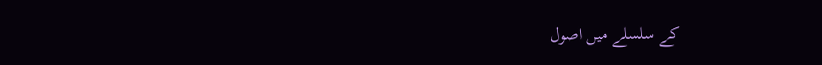کے سلسلے میں اصول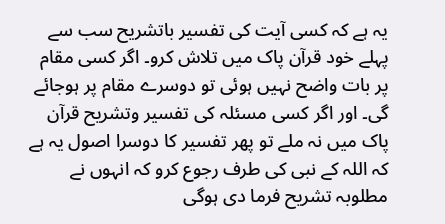یہ ہے کہ کسی آیت کی تفسیر باتشریح سب سے پہلے خود قرآن پاک میں تلاش کرو۔ اگر کسی مقام پر بات واضح نہیں ہوئی تو دوسرے مقام پر ہوجائے گی۔ اور اگر کسی مسئلہ کی تفسیر وتشریح قرآن پاک میں نہ ملے تو پھر تفسیر کا دوسرا اصول یہ ہے کہ اللہ کے نبی کی طرف رجوع کرو کہ انہوں نے مطلوبہ تشریح فرما دی ہوگی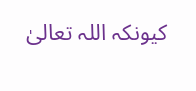کیونکہ اللہ تعالیٰ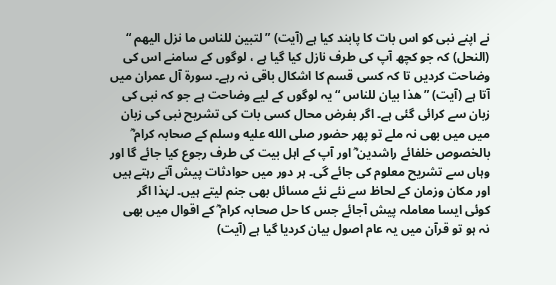نے اپنے نبی کو اس بات کا پابند کیا ہے (آیت) ” لتبین للناس ما نزل الیھم “ (النحل) کہ جو کچھ آپ کی طرف نازل کیا گیا ہے ، لوگوں کے سامنے اس کی وضاحت کردیں تا کہ کسی قسم کا اشکال باقی نہ رہے۔ سورة آل عمران میں آتا ہے (آیت) ” ھذا بیان للناس “ یہ لوگوں کے لیے وضاحت ہے جو کہ نبی کی زبان سے کرائی گئی ہے۔ اگر بفرض محال کسی بات کی تشریح نبی کی زبان میں میں بھی نہ ملے تو پھر حضور صلى الله عليه وسلم کے صحابہ کرام ؓ بالخصوص خلفائے راشدین ؓ اور آپ کے اہل بیت کی طرف رجوع کیا جائے گا اور وہاں سے تشریح معلوم کی جائے گی۔ ہر دور میں حوادثات پیش آتے رہتے ہیں اور مکان وزمان کے لحاظ سے نئے نئے مسائل بھی جنم لیتے ہیں۔ لہٰذا اگر کوئی ایسا معاملہ پیش آجائے جس کا حل صحابہ کرام ؓ کے اقوال میں بھی نہ ہو تو قرآن میں یہ عام اصول بیان کردیا گیا ہے (آیت)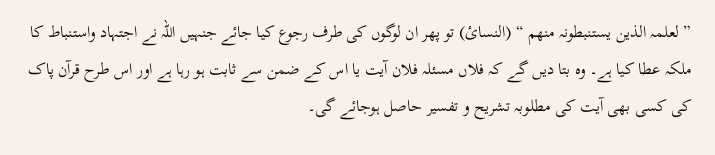” لعلمہ الذین یستنبطونہ منھم “ (النسائ) تو پھر ان لوگوں کی طرف رجوع کیا جائے جنہیں اللہ نے اجتہاد واستنباط کا ملکہ عطا کیا ہے۔ وہ بتا دیں گے کہ فلاں مسئلہ فلان آیت یا اس کے ضمن سے ثابت ہو رہا ہے اور اس طرح قرآن پاک کی کسی بھی آیت کی مطلوبہ تشریح و تفسیر حاصل ہوجائے گی۔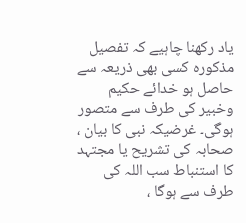یاد رکھنا چاہیے کہ تفصیل مذکورہ کسی بھی ذریعہ سے حاصل ہو خدائے حکیم وخبیر کی طرف سے متصور ہوگی۔ غرضیکہ نبی کا بیان ، صحابہ کی تشریح یا مجتہد کا استنباط سب اللہ کی طرف سے ہوگا ،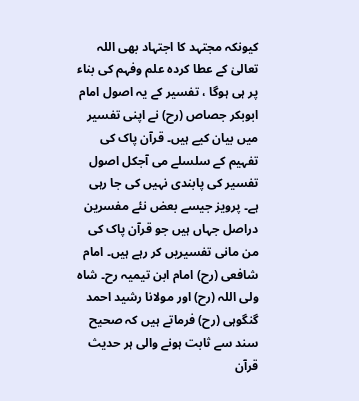کیونکہ مجتہد کا اجتہاد بھی اللہ تعالیٰ کے عطا کردہ علم وفہم کی بناء پر ہی ہوگا ، تفسیر کے یہ اصول امام ابوبکر جصاص (رح) نے اپنی تفسیر میں بیان کیے ہیں۔ قرآن پاک کی تفہیم کے سلسلے می آجکل اصول تفسیر کی پابندی نہیں کی جا رہی ہے۔ پرویز جیسے بعض نئے مفسرین دراصل جہاں ہیں جو قرآن پاک کی من مانی تفسیریں کر رہے ہیں۔ امام شافعی (رح) امام ابن تیمیہ رح۔ شاہ ولی اللہ (رح) اور مولانا رشید احمد گنگوہی (رح) فرماتے ہیں کہ صحیح سند سے ثابت ہونے والی ہر حدیث قرآن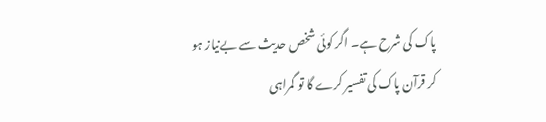پاک کی شرح ہے۔ اگر کوئی شخص حدیث سے بےنیاز ہو کر قرآن پاک کی تفسیر کرے گا تو گمراہی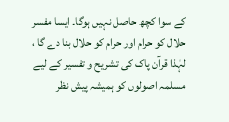کے سوا کچھ حاصل نہیں ہوگا۔ ایسا مفسر حلال کو حرام اور حرام کو حلال بنا دے گا ، لہٰذا قرآن پاک کی تشریح و تفسیر کے لیے مسلمہ اصولوں کو ہمیشہ پیش نظر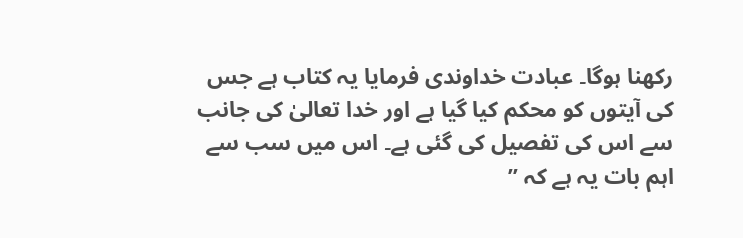رکھنا ہوگا۔ عبادت خداوندی فرمایا یہ کتاب ہے جس کی آیتوں کو محکم کیا گیا ہے اور خدا تعالیٰ کی جانب سے اس کی تفصیل کی گئی ہے۔ اس میں سب سے اہم بات یہ ہے کہ ”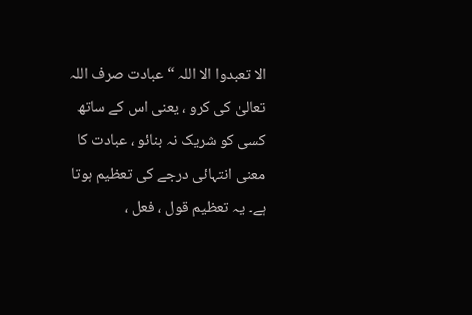الا تعبدوا الا اللہ “ عبادت صرف اللہ تعالیٰ کی کرو ، یعنی اس کے ساتھ کسی کو شریک نہ بنائو ، عبادت کا معنی انتہائی درجے کی تعظیم ہوتا ہے۔ یہ تعظیم قول ، فعل ،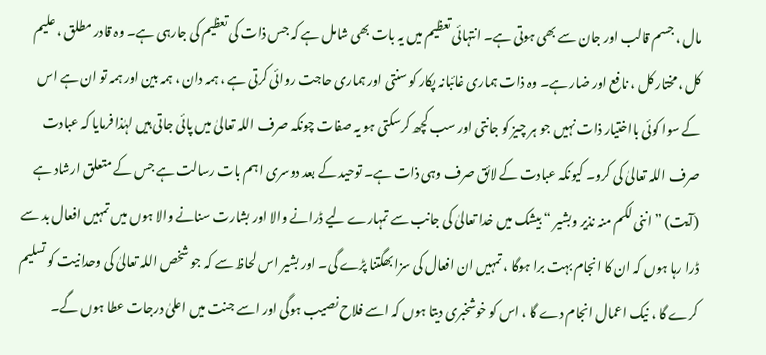مال ، جسم قالب اور جان سے بھی ہوتی ہے۔ انتہائی تعظیم میں یہ بات بھی شامل ہے کہ جس ذات کی تعظیم کی جارہی ہے۔ وہ قادر مطلق ، علیم کل ، مختار کل ، نافع اور ضار ہے۔ وہ ذات ہماری غائبانہ پکار کو سنتی اور ہماری حاجت روائی کرتی ہے ، ہمہ دان ، ہمہ بین اور ہمہ تو ان ہے اس کے سوا کوئی بااختیار ذات نہیں جو ہر چیز کو جانتی اور سب کچھ کرسکتی ہو یہ صفات چونکہ صرف اللہ تعالیٰ میں پائی جاتی ہیں لہٰذا فرمایا کہ عبادت صرف اللہ تعالیٰ کی کرو۔ کیونکہ عبادت کے لائق صرف وہی ذات ہے۔ توحید کے بعد دوسری اہم بات رسالت ہے جس کے متعلق ارشاد ہے (آیت) ” اننی لکم منہ نذیر وبشیر “ بیشک میں خدا تعالیٰ کی جانب سے تمہارے لیے ڈرانے والا اور بشارت سنانے والا ہوں میں تمہیں افعال بد سے ڈرا رہا ہوں کہ ان کا انجام بہت برا ہوگا ، تمہیں ان افعال کی سزا بھگتنا پڑے گی۔ اور بشیر اس لحاظ سے کہ جو شخص اللہ تعالیٰ کی وحدانیت کو تسلیم کرے گا ، نیک اعمال انجام دے گا ، اس کو خوشخبری دیتا ہوں کہ اسے فلاح نصیب ہوگی اور اسے جنت میں اعلیٰ درجات عطا ہوں گے۔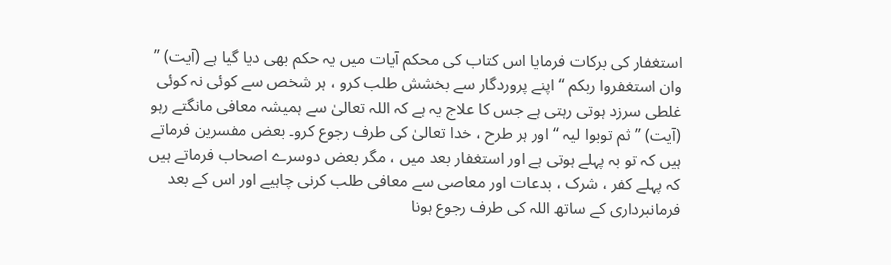استغفار کی برکات فرمایا اس کتاب کی محکم آیات میں یہ حکم بھی دیا گیا ہے (آیت) ” وان استغفروا ربکم “ اپنے پروردگار سے بخشش طلب کرو ، ہر شخص سے کوئی نہ کوئی غلطی سرزد ہوتی رہتی ہے جس کا علاج یہ ہے کہ اللہ تعالیٰ سے ہمیشہ معافی مانگتے رہو (آیت) ” ثم توبوا لیہ “ اور ہر طرح ، خدا تعالیٰ کی طرف رجوع کرو۔ بعض مفسرین فرماتے ہیں کہ تو بہ پہلے ہوتی ہے اور استغفار بعد میں ، مگر بعض دوسرے اصحاب فرماتے ہیں کہ پہلے کفر ، شرک ، بدعات اور معاصی سے معافی طلب کرنی چاہیے اور اس کے بعد فرمانبرداری کے ساتھ اللہ کی طرف رجوع ہونا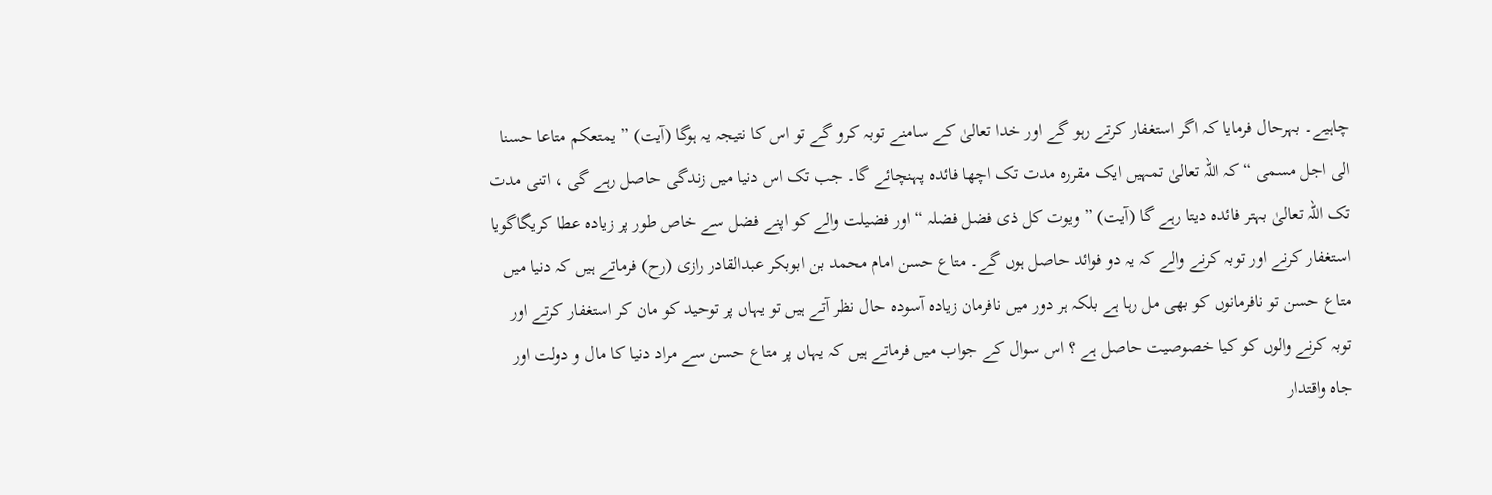چاہیے۔ بہرحال فرمایا کہ اگر استغفار کرتے رہو گے اور خدا تعالیٰ کے سامنے توبہ کرو گے تو اس کا نتیجہ یہ ہوگا (آیت) ” یمتعکم متاعا حسنا الی اجل مسمی “ کہ اللہ تعالیٰ تمہیں ایک مقررہ مدت تک اچھا فائدہ پہنچائے گا۔ جب تک اس دنیا میں زندگی حاصل رہے گی ، اتنی مدت تک اللہ تعالیٰ بہتر فائدہ دیتا رہے گا (آیت) ” ویوت کل ذی فضل فضلہ “ اور فضیلت والے کو اپنے فضل سے خاص طور پر زیادہ عطا کریگاگویا استغفار کرنے اور توبہ کرنے والے کہ یہ دو فوائد حاصل ہوں گے۔ متاع حسن امام محمد بن ابوبکر عبدالقادر رازی (رح) فرماتے ہیں کہ دنیا میں متاع حسن تو نافرمانوں کو بھی مل رہا ہے بلکہ ہر دور میں نافرمان زیادہ آسودہ حال نظر آتے ہیں تو یہاں پر توحید کو مان کر استغفار کرتے اور توبہ کرنے والوں کو کیا خصوصیت حاصل ہے ؟ اس سوال کے جواب میں فرماتے ہیں کہ یہاں پر متاع حسن سے مراد دنیا کا مال و دولت اور جاہ واقتدار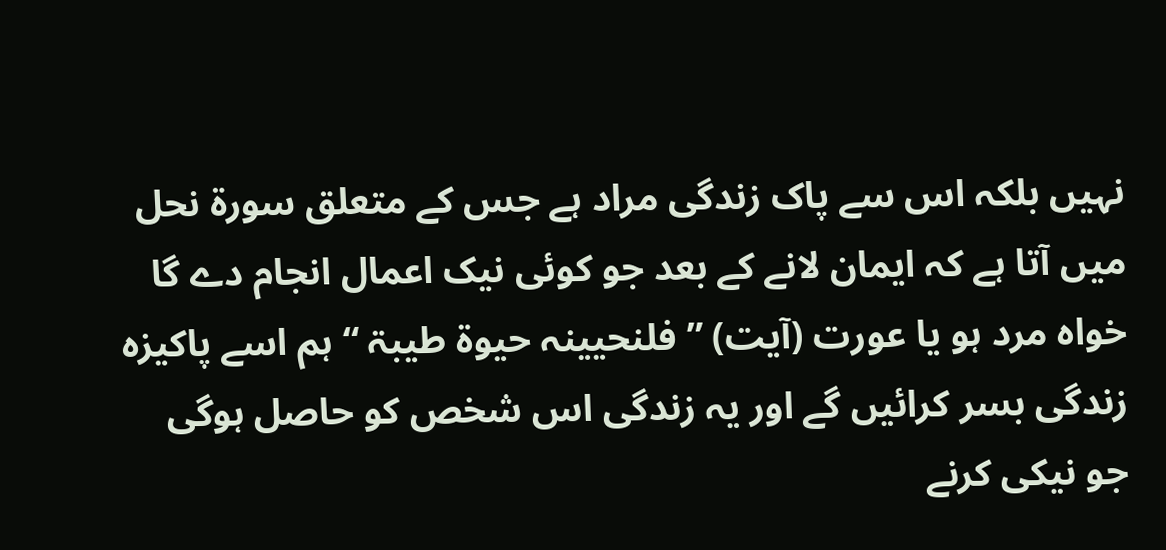نہیں بلکہ اس سے پاک زندگی مراد ہے جس کے متعلق سورة نحل میں آتا ہے کہ ایمان لانے کے بعد جو کوئی نیک اعمال انجام دے گا خواہ مرد ہو یا عورت (آیت) ” فلنحیینہ حیوۃ طیبۃ “ ہم اسے پاکیزہ زندگی بسر کرائیں گے اور یہ زندگی اس شخص کو حاصل ہوگی جو نیکی کرنے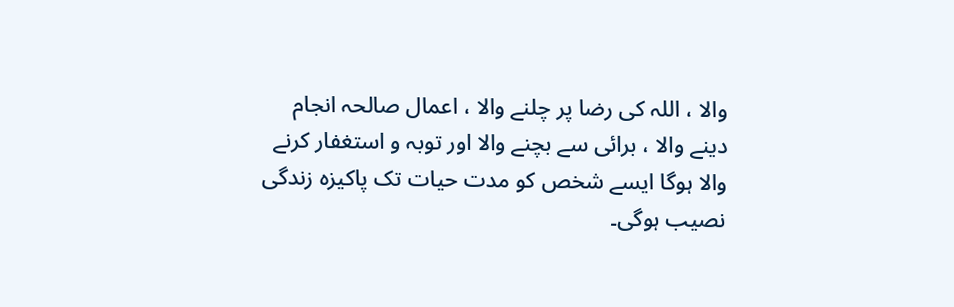والا ، اللہ کی رضا پر چلنے والا ، اعمال صالحہ انجام دینے والا ، برائی سے بچنے والا اور توبہ و استغفار کرنے والا ہوگا ایسے شخص کو مدت حیات تک پاکیزہ زندگی نصیب ہوگی۔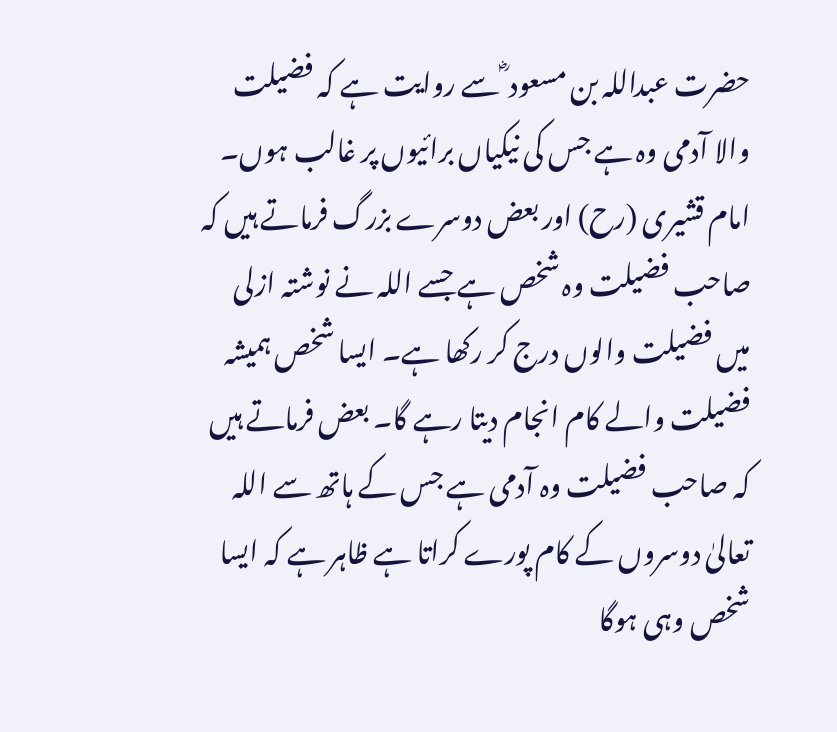حضرت عبداللہ بن مسعود ؓ سے روایت ہے کہ فضیلت والا آدمی وہ ہے جس کی نیکیاں برائیوں پر غالب ہوں۔ امام قشیری (رح) اور بعض دوسرے بزرگ فرماتے ہیں کہ صاحب فضیلت وہ شخص ہے جسے اللہ نے نوشتہ ازلی میں فضیلت والوں درج کر رکھا ہے۔ ایسا شخص ہمیشہ فضیلت والے کام انجام دیتا رہے گا۔ بعض فرماتے ہیں کہ صاحب فضیلت وہ آدمی ہے جس کے ہاتھ سے اللہ تعالیٰ دوسروں کے کام پورے کراتا ہے ظاہر ہے کہ ایسا شخص وہی ہوگا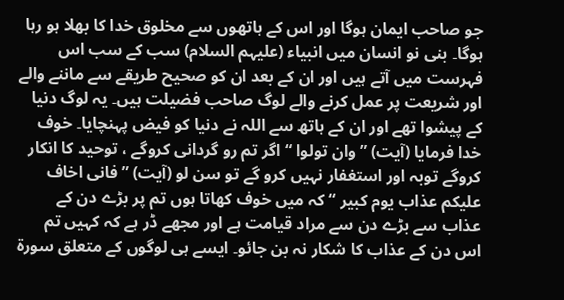جو صاحب ایمان ہوگا اور اس کے ہاتھوں سے مخلوق خدا کا بھلا ہو رہا ہوگا۔ بنی نو انسان میں انبیاء (علیہم السلام) سب کے سب اس فہرست میں آتے ہیں اور ان کے بعد ان کو صحیح طریقے سے ماننے والے اور شریعت پر عمل کرنے والے لوگ صاحب فضیلت ہیں۔ یہ لوگ دنیا کے پیشوا تھے اور ان کے ہاتھ سے اللہ نے دنیا کو فیض پہنچایا۔ خوف خدا فرمایا (آیت) ” وان تولوا “ اگر تم رو گردانی کروگے ، توحید کا انکار کروگے توبہ اور استغفار نہیں کرو گے تو سن لو (آیت) ” فانی اخاف علیکم عذاب یوم کبیر “ کہ میں خوف کھاتا ہوں تم پر بڑے دن کے عذاب سے بڑے دن سے مراد قیامت ہے اور مجھے ڈر ہے کہ کہیں تم اس دن کے عذاب کا شکار نہ بن جائو۔ ایسے ہی لوگوں کے متعلق سورة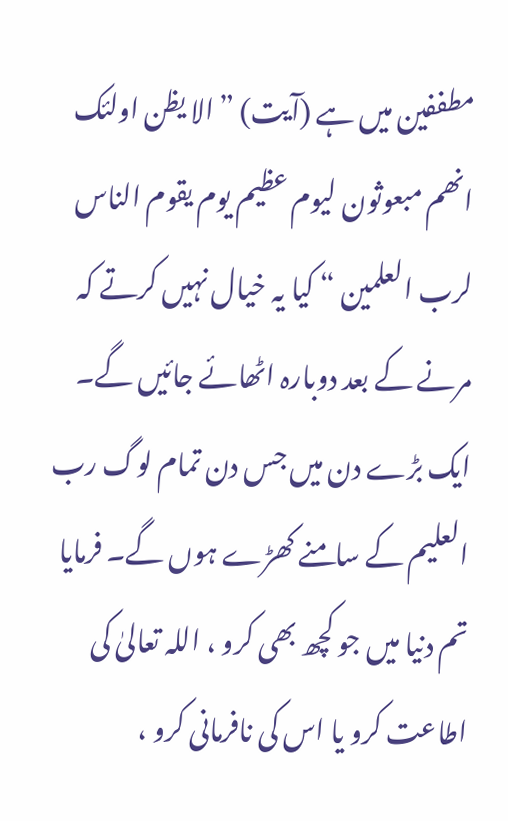مطففین میں ہے (آیت) ” الا یظن اولئک انھم مبعوثون لیوم عظیم یوم یقوم الناس لرب العلمین “ کیا یہ خیال نہیں کرتے کہ مرنے کے بعد دوبارہ اٹھائے جائیں گے۔ ایک بڑے دن میں جس دن تمام لوگ رب العلیم کے سامنے کھڑے ہوں گے۔ فرمایا تم دنیا میں جو کچھ بھی کرو ، اللہ تعالیٰ کی اطاعت کرو یا اس کی نافرمانی کرو ،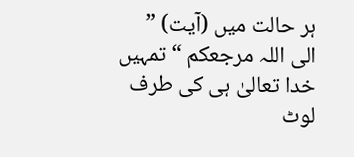ہر حالت میں (آیت) ” الی اللہ مرجعکم “ تمہیں خدا تعالیٰ ہی کی طرف لوٹ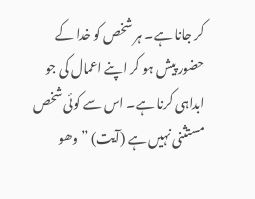کر جانا ہے۔ ہر شخص کو خدا کے حضور پیش ہو کر اپنے اعمال کی جو ابداہی کرنا ہے۔ اس سے کوئی شخص مستثنی نہیں ہے (آیت) ” وھو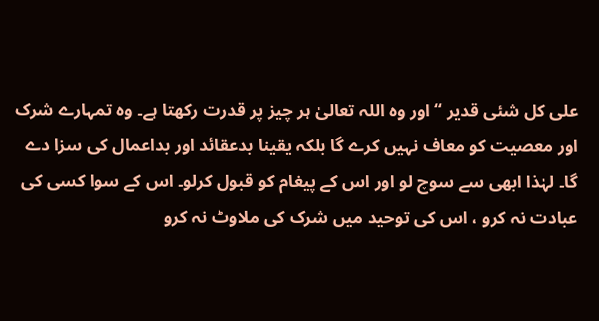علی کل شئی قدیر “ اور وہ اللہ تعالیٰ ہر چیز پر قدرت رکھتا ہے۔ وہ تمہارے شرک اور معصیت کو معاف نہیں کرے گا بلکہ یقینا بدعقائد اور بداعمال کی سزا دے گا۔ لہٰذا ابھی سے سوچ لو اور اس کے پیغام کو قبول کرلو۔ اس کے سوا کسی کی عبادت نہ کرو ، اس کی توحید میں شرک کی ملاوٹ نہ کرو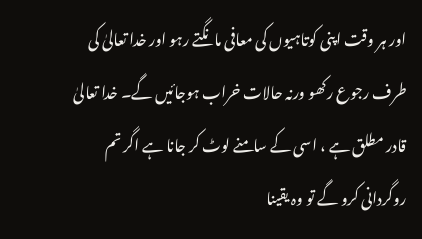اور ہر وقت اپنی کوتاہیوں کی معافی مانگتے رہو اور خدا تعالیٰ کی طرف رجوع رکھو ورنہ حالات خراب ہوجائیں گے۔ خدا تعالیٰ قادر مطلق ہے ، اسی کے سامنے لوٹ کر جانا ہے اگر تم روگردانی کرو گے تو وہ یقینا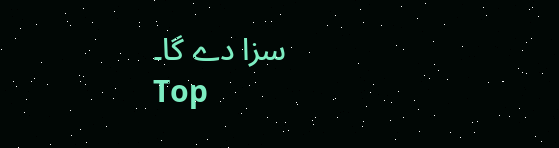سزا دے گا۔
Top